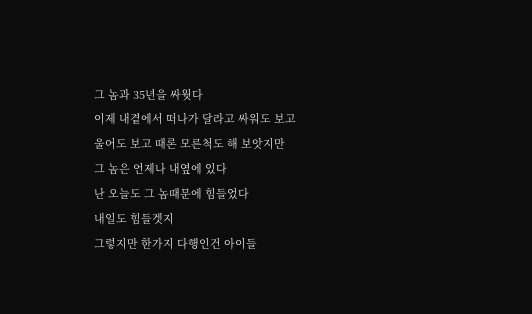그 놈과 35년을 싸웟다
이제 내곁에서 떠나가 달라고 싸워도 보고
울어도 보고 때론 모른척도 해 보앗지만
그 놈은 언제나 내옆에 있다
난 오늘도 그 놈때문에 힘들었다
내일도 힘들겟지
그렇지만 한가지 다행인건 아이들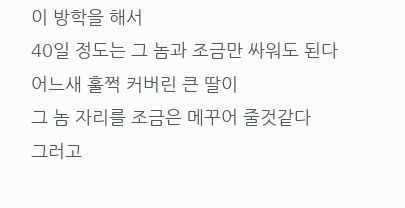이 방학을 해서
40일 정도는 그 놈과 조금만 싸워도 된다
어느새 훌쩍 커버린 큰 딸이
그 놈 자리를 조금은 메꾸어 줄것같다
그러고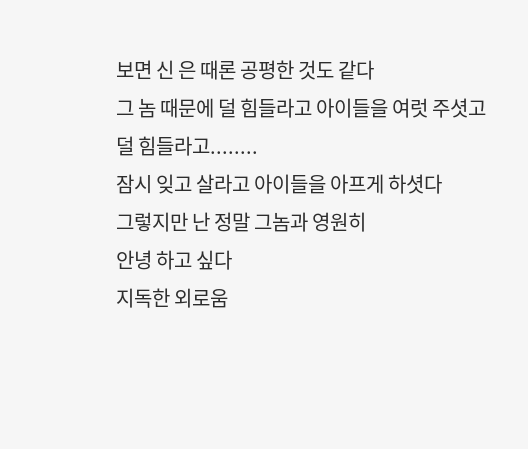보면 신 은 때론 공평한 것도 같다
그 놈 때문에 덜 힘들라고 아이들을 여럿 주셧고
덜 힘들라고........
잠시 잊고 살라고 아이들을 아프게 하셧다
그렇지만 난 정말 그놈과 영원히
안녕 하고 싶다
지독한 외로움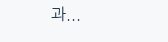과...